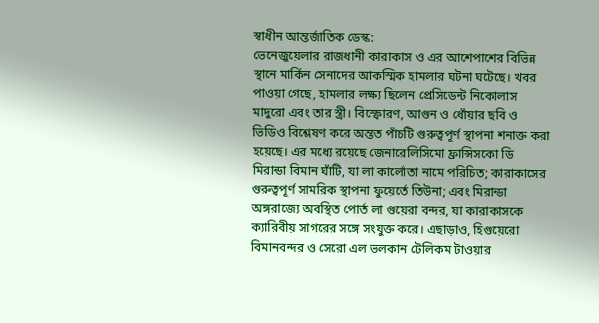স্বাধীন আন্তর্জাতিক ডেস্ক:
ভেনেজুয়েলার রাজধানী কারাকাস ও এর আশেপাশের বিভিন্ন স্থানে মার্কিন সেনাদের আকস্মিক হামলার ঘটনা ঘটেছে। খবর পাওয়া গেছে, হামলার লক্ষ্য ছিলেন প্রেসিডেন্ট নিকোলাস মাদুরো এবং তার স্ত্রী। বিস্ফোরণ, আগুন ও ধোঁয়ার ছবি ও ভিডিও বিশ্লেষণ করে অন্তত পাঁচটি গুরুত্বপূর্ণ স্থাপনা শনাক্ত করা হয়েছে। এর মধ্যে রয়েছে জেনারেলিসিমো ফ্রান্সিসকো ডি মিরান্ডা বিমান ঘাঁটি, যা লা কার্লোতা নামে পরিচিত; কারাকাসের গুরুত্বপূর্ণ সামরিক স্থাপনা ফুয়ের্তে তিউনা; এবং মিরান্ডা অঙ্গরাজ্যে অবস্থিত পোর্ত লা গুয়েরা বন্দর, যা কারাকাসকে ক্যারিবীয় সাগরের সঙ্গে সংযুক্ত করে। এছাড়াও, হিগুয়েরো বিমানবন্দর ও সেরো এল ভলকান টেলিকম টাওয়ার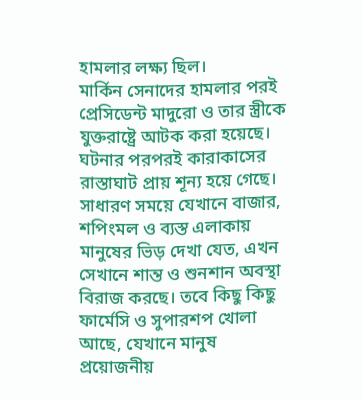হামলার লক্ষ্য ছিল।
মার্কিন সেনাদের হামলার পরই প্রেসিডেন্ট মাদুরো ও তার স্ত্রীকে যুক্তরাষ্ট্রে আটক করা হয়েছে। ঘটনার পরপরই কারাকাসের রাস্তাঘাট প্রায় শূন্য হয়ে গেছে। সাধারণ সময়ে যেখানে বাজার, শপিংমল ও ব্যস্ত এলাকায় মানুষের ভিড় দেখা যেত, এখন সেখানে শান্ত ও শুনশান অবস্থা বিরাজ করছে। তবে কিছু কিছু ফার্মেসি ও সুপারশপ খোলা আছে, যেখানে মানুষ প্রয়োজনীয়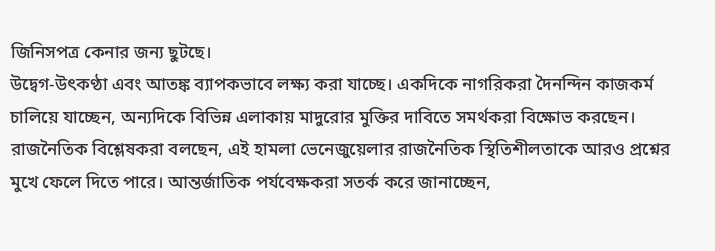জিনিসপত্র কেনার জন্য ছুটছে।
উদ্বেগ-উৎকণ্ঠা এবং আতঙ্ক ব্যাপকভাবে লক্ষ্য করা যাচ্ছে। একদিকে নাগরিকরা দৈনন্দিন কাজকর্ম চালিয়ে যাচ্ছেন, অন্যদিকে বিভিন্ন এলাকায় মাদুরোর মুক্তির দাবিতে সমর্থকরা বিক্ষোভ করছেন। রাজনৈতিক বিশ্লেষকরা বলছেন, এই হামলা ভেনেজুয়েলার রাজনৈতিক স্থিতিশীলতাকে আরও প্রশ্নের মুখে ফেলে দিতে পারে। আন্তর্জাতিক পর্যবেক্ষকরা সতর্ক করে জানাচ্ছেন,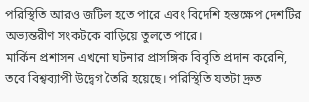পরিস্থিতি আরও জটিল হতে পারে এবং বিদেশি হস্তক্ষেপ দেশটির অভ্যন্তরীণ সংকটকে বাড়িয়ে তুলতে পারে।
মার্কিন প্রশাসন এখনো ঘটনার প্রাসঙ্গিক বিবৃতি প্রদান করেনি, তবে বিশ্বব্যাপী উদ্বেগ তৈরি হয়েছে। পরিস্থিতি যতটা দ্রুত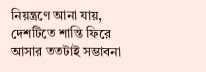নিয়ন্ত্রণে আনা যায়, দেশটিতে শান্তি ফিরে আসার ততটাই সম্ভাবনা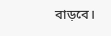বাড়বে।